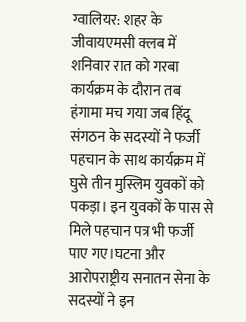ग्वालियर: शहर के जीवायएमसी क्लब में शनिवार रात को गरबा कार्यक्रम के दौरान तब हंगामा मच गया जब हिंदू संगठन के सदस्यों ने फर्जी पहचान के साथ कार्यक्रम में घुसे तीन मुस्लिम युवकों को पकड़ा। इन युवकों के पास से मिले पहचान पत्र भी फर्जी पाए गए।घटना और आरोपराष्ट्रीय सनातन सेना के सदस्यों ने इन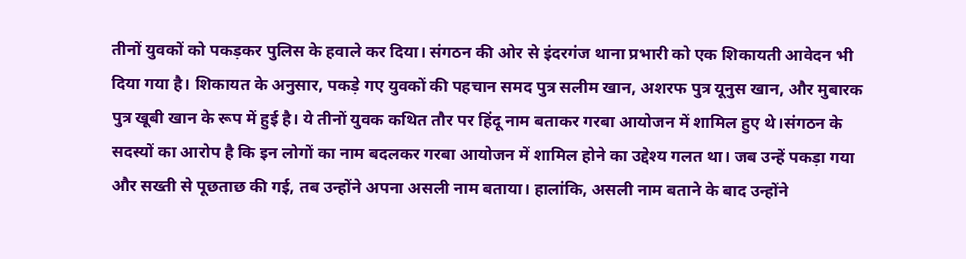तीनों युवकों को पकड़कर पुलिस के हवाले कर दिया। संगठन की ओर से इंदरगंज थाना प्रभारी को एक शिकायती आवेदन भी दिया गया है। शिकायत के अनुसार, पकड़े गए युवकों की पहचान समद पुत्र सलीम खान, अशरफ पुत्र यूनुस खान, और मुबारक पुत्र खूबी खान के रूप में हुई है। ये तीनों युवक कथित तौर पर हिंदू नाम बताकर गरबा आयोजन में शामिल हुए थे।संगठन के सदस्यों का आरोप है कि इन लोगों का नाम बदलकर गरबा आयोजन में शामिल होने का उद्देश्य गलत था। जब उन्हें पकड़ा गया और सख्ती से पूछताछ की गई, तब उन्होंने अपना असली नाम बताया। हालांकि, असली नाम बताने के बाद उन्होंने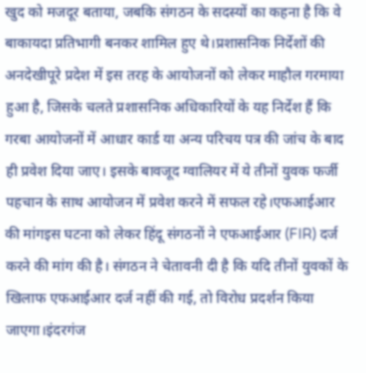खुद को मजदूर बताया, जबकि संगठन के सदस्यों का कहना है कि वे बाकायदा प्रतिभागी बनकर शामिल हुए थे।प्रशासनिक निर्देशों की अनदेखीपूरे प्रदेश में इस तरह के आयोजनों को लेकर माहौल गरमाया हुआ है, जिसके चलते प्रशासनिक अधिकारियों के यह निर्देश हैं कि गरबा आयोजनों में आधार कार्ड या अन्य परिचय पत्र की जांच के बाद ही प्रवेश दिया जाए। इसके बावजूद ग्वालियर में ये तीनों युवक फर्जी पहचान के साथ आयोजन में प्रवेश करने में सफल रहे।एफआईआर की मांगइस घटना को लेकर हिंदू संगठनों ने एफआईआर (FIR) दर्ज करने की मांग की है। संगठन ने चेतावनी दी है कि यदि तीनों युवकों के खिलाफ एफआईआर दर्ज नहीं की गई, तो विरोध प्रदर्शन किया जाएगा।इंदरगंज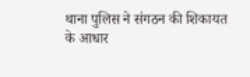थाना पुलिस ने संगठन की शिकायत के आधार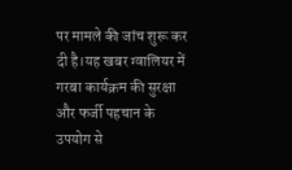पर मामले की जांच शुरू कर दी है।यह खबर ग्वालियर में गरबा कार्यक्रम की सुरक्षा और फर्जी पहचान के उपयोग से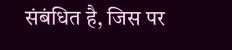संबंधित है, जिस पर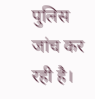पुलिस जांच कर रही है।